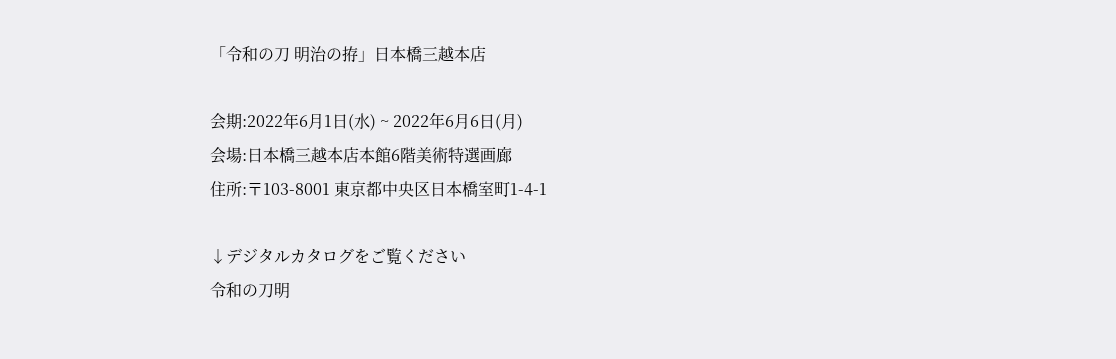「令和の刀 明治の拵」日本橋三越本店

会期:2022年6月1日(水) ~ 2022年6月6日(月)
会場:日本橋三越本店本館6階美術特選画廊
住所:〒103-8001 東京都中央区日本橋室町1-4-1

↓デジタルカタログをご覧ください
令和の刀明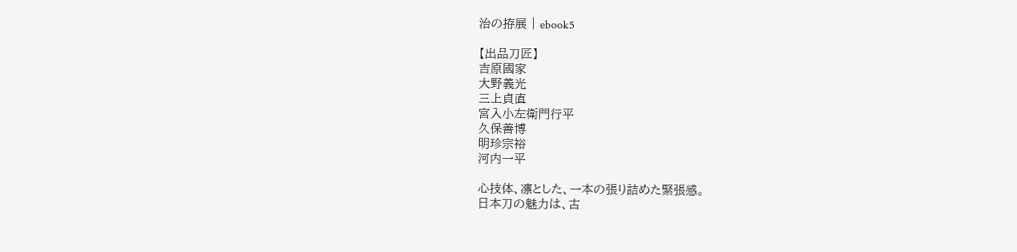治の拵展 | ebook5

【出品刀匠】
吉原國家
大野義光
三上貞直
宮入小左衛門行平
久保善博
明珍宗裕
河内一平

心技体、凛とした、一本の張り詰めた緊張感。
日本刀の魅力は、古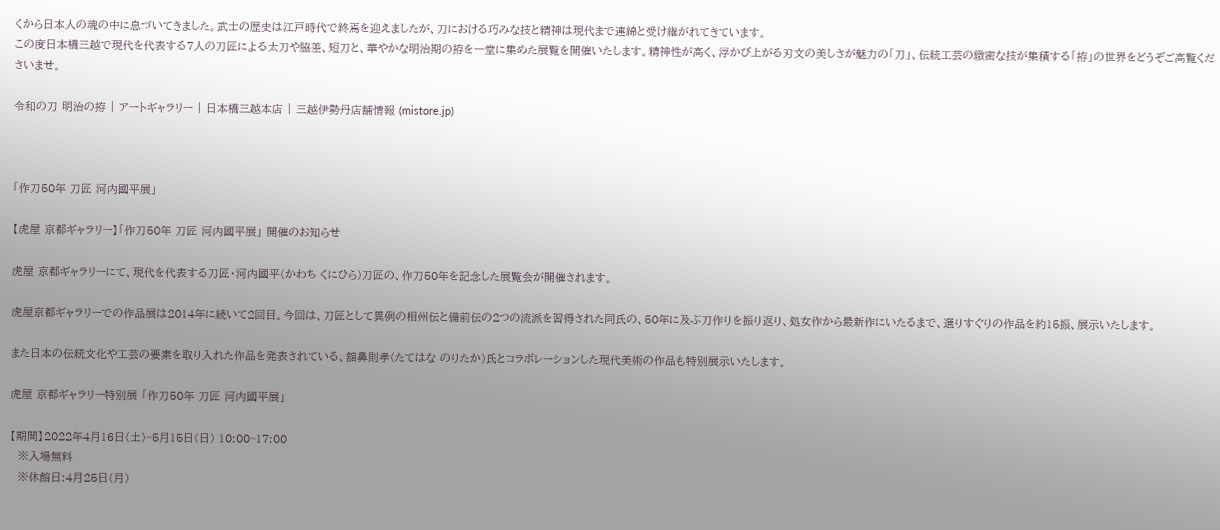くから日本人の魂の中に息づいてきました。武士の歴史は江戸時代で終焉を迎えましたが、刀における巧みな技と精神は現代まで連綿と受け継がれてきています。
この度日本橋三越で現代を代表する7人の刀匠による太刀や脇差、短刀と、華やかな明治期の拵を一堂に集めた展覧を開催いたします。精神性が高く、浮かび上がる刃文の美しさが魅力の「刀」、伝統工芸の緻密な技が集積する「拵」の世界をどうぞご高覧くださいませ。

令和の刀 明治の拵 | アートギャラリー | 日本橋三越本店 | 三越伊勢丹店舗情報 (mistore.jp)



「作刀50年 刀匠 河内國平展」

【虎屋 京都ギャラリー】「作刀50年 刀匠 河内國平展」 開催のお知らせ

虎屋 京都ギャラリーにて、現代を代表する刀匠・河内國平(かわち くにひら)刀匠の、作刀50年を記念した展覧会が開催されます。

虎屋京都ギャラリーでの作品展は2014年に続いて2回目。今回は、刀匠として異例の相州伝と備前伝の2つの流派を習得された同氏の、50年に及ぶ刀作りを振り返り、処女作から最新作にいたるまで、選りすぐりの作品を約15振、展示いたします。

また日本の伝統文化や工芸の要素を取り入れた作品を発表されている、舘鼻則孝(たてはな のりたか)氏とコラボレーションした現代美術の作品も特別展示いたします。

虎屋 京都ギャラリー特別展 「作刀50年 刀匠 河内國平展」

【期間】2022年4月16日(土)~5月15日(日) 10:00~17:00
  ※入場無料
  ※休館日:4月25日(月)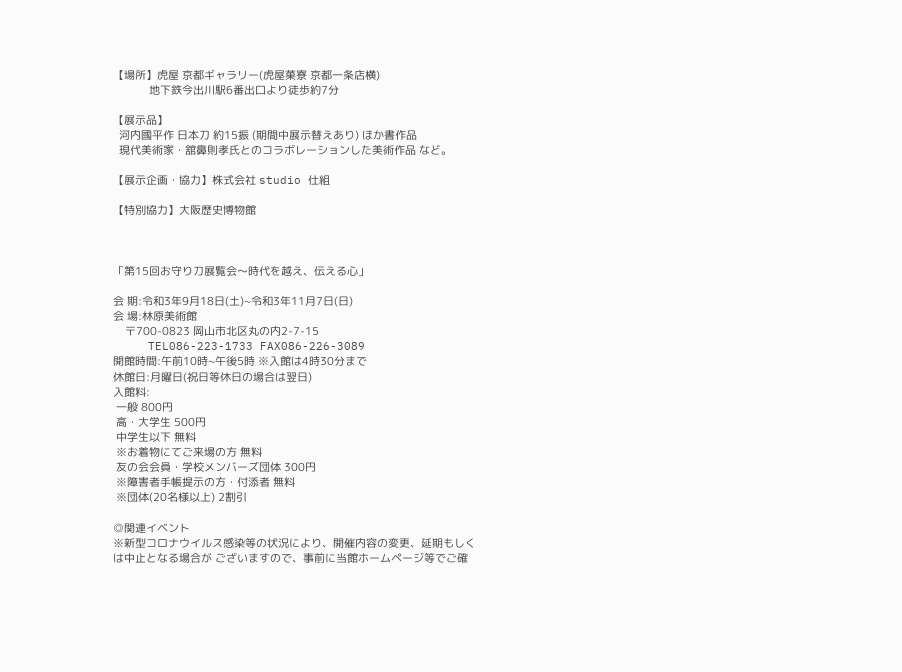【場所】虎屋 京都ギャラリー(虎屋菓寮 京都一条店横)
            地下鉄今出川駅6番出口より徒歩約7分

【展示品】
  河内國平作 日本刀 約15振 (期間中展示替えあり) ほか書作品
  現代美術家・舘鼻則孝氏とのコラボレーションした美術作品 など。

【展示企画・協力】株式会社 studio 仕組

【特別協力】大阪歴史博物館



「第15回お守り刀展覧会〜時代を越え、伝える心」

会 期:令和3年9月18日(土)~令和3年11月7日(日)
会 場:林原美術館
    〒700-0823 岡山市北区丸の内2-7-15
     TEL086-223-1733 FAX086-226-3089
開館時間:午前10時~午後5時 ※入館は4時30分まで
休館日:月曜日(祝日等休日の場合は翌日)
入館料:
 一般 800円
 高・大学生 500円
 中学生以下 無料
 ※お着物にてご来場の方 無料
 友の会会員・学校メンバーズ団体 300円
 ※障害者手帳提示の方・付添者 無料
 ※団体(20名様以上) 2割引

◎関連イベント
※新型コロナウイルス感染等の状況により、開催内容の変更、延期もしくは中止となる場合が ございますので、事前に当館ホームページ等でご確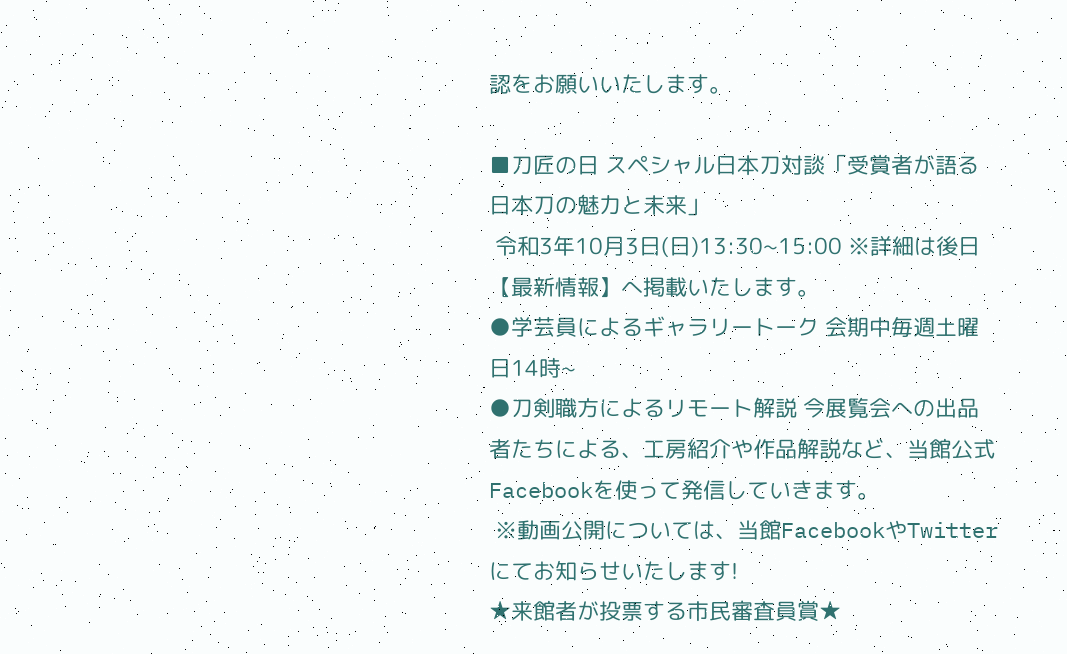認をお願いいたします。

■刀匠の日 スペシャル日本刀対談「受賞者が語る 日本刀の魅力と未来」
 令和3年10月3日(日)13:30~15:00 ※詳細は後日【最新情報】へ掲載いたします。
●学芸員によるギャラリートーク 会期中毎週土曜日14時~
●刀剣職方によるリモート解説 今展覧会への出品者たちによる、工房紹介や作品解説など、当館公式Facebookを使って発信していきます。
 ※動画公開については、当館FacebookやTwitterにてお知らせいたします!
★来館者が投票する市民審査員賞★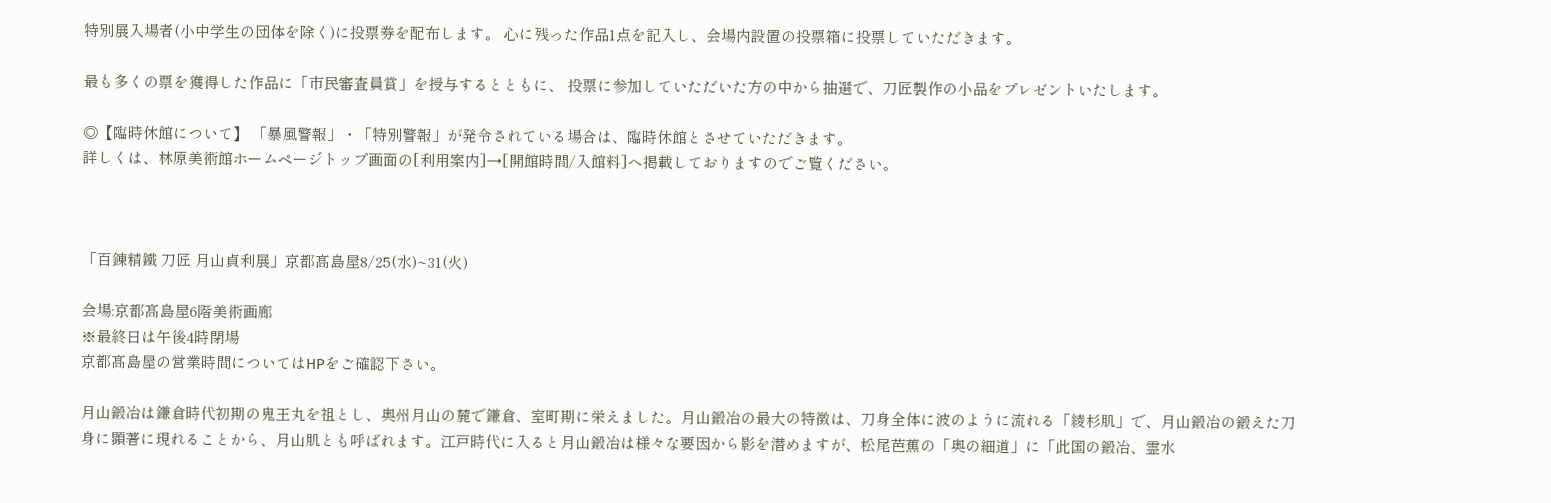特別展入場者(小中学生の団体を除く)に投票券を配布します。 心に残った作品1点を記入し、会場内設置の投票箱に投票していただきます。

最も多くの票を獲得した作品に「市民審査員賞」を授与するとともに、 投票に参加していただいた方の中から抽選で、刀匠製作の小品をプレゼントいたします。

◎【臨時休館について】 「暴風警報」・「特別警報」が発令されている場合は、臨時休館とさせていただきます。
詳しくは、林原美術館ホームページトップ画面の[利用案内]→[開館時間/入館料]へ掲載しておりますのでご覧ください。



「百錬精鐵 刀匠 月山貞利展」京都髙島屋8/25(水)~31(火)

会場:京都髙島屋6階美術画廊
※最終日は午後4時閉場
京都髙島屋の営業時間についてはHPをご確認下さい。

月山鍛冶は鎌倉時代初期の鬼王丸を祖とし、奥州月山の麓で鎌倉、室町期に栄えました。月山鍛冶の最大の特徴は、刀身全体に波のように流れる「綾杉肌」で、月山鍛冶の鍛えた刀身に顕著に現れることから、月山肌とも呼ばれます。江戸時代に入ると月山鍛冶は様々な要因から影を潜めますが、松尾芭蕉の「奥の細道」に「此国の鍛冶、霊水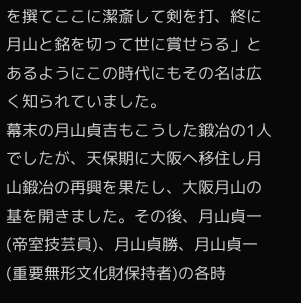を撰てここに潔斎して剣を打、終に月山と銘を切って世に賞せらる」とあるようにこの時代にもその名は広く知られていました。
幕末の月山貞吉もこうした鍛冶の1人でしたが、天保期に大阪へ移住し月山鍛冶の再興を果たし、大阪月山の基を開きました。その後、月山貞一(帝室技芸員)、月山貞勝、月山貞一(重要無形文化財保持者)の各時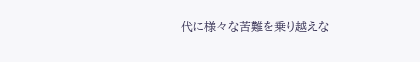代に様々な苦難を乗り越えな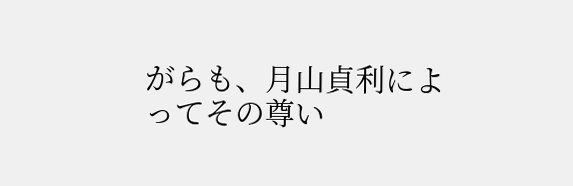がらも、月山貞利によってその尊い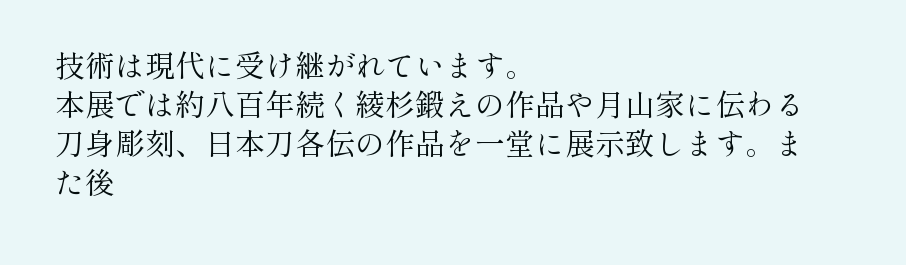技術は現代に受け継がれています。
本展では約八百年続く綾杉鍛えの作品や月山家に伝わる刀身彫刻、日本刀各伝の作品を一堂に展示致します。また後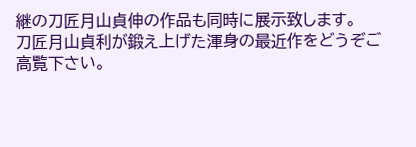継の刀匠月山貞伸の作品も同時に展示致します。
刀匠月山貞利が鍛え上げた渾身の最近作をどうぞご高覧下さい。